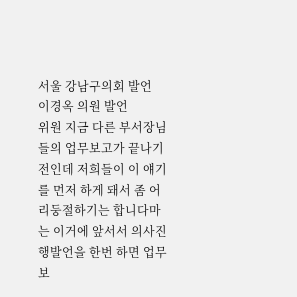서울 강남구의회 발언
이경옥 의원 발언
위원 지금 다른 부서장님들의 업무보고가 끝나기 전인데 저희들이 이 얘기를 먼저 하게 돼서 좀 어리둥절하기는 합니다마는 이거에 앞서서 의사진행발언을 한번 하면 업무보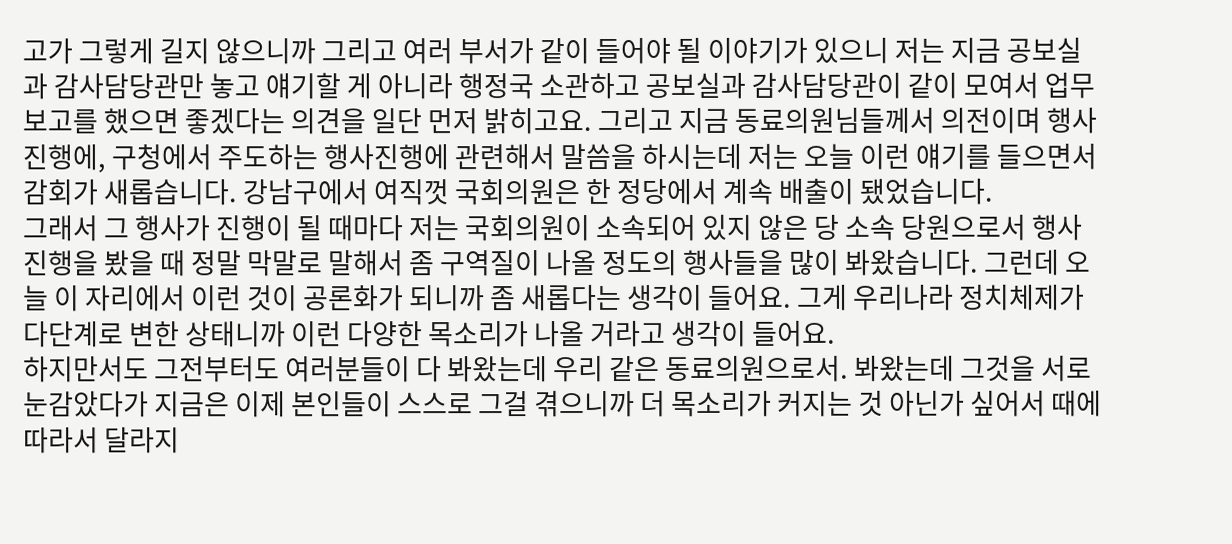고가 그렇게 길지 않으니까 그리고 여러 부서가 같이 들어야 될 이야기가 있으니 저는 지금 공보실과 감사담당관만 놓고 얘기할 게 아니라 행정국 소관하고 공보실과 감사담당관이 같이 모여서 업무보고를 했으면 좋겠다는 의견을 일단 먼저 밝히고요. 그리고 지금 동료의원님들께서 의전이며 행사진행에, 구청에서 주도하는 행사진행에 관련해서 말씀을 하시는데 저는 오늘 이런 얘기를 들으면서 감회가 새롭습니다. 강남구에서 여직껏 국회의원은 한 정당에서 계속 배출이 됐었습니다.
그래서 그 행사가 진행이 될 때마다 저는 국회의원이 소속되어 있지 않은 당 소속 당원으로서 행사진행을 봤을 때 정말 막말로 말해서 좀 구역질이 나올 정도의 행사들을 많이 봐왔습니다. 그런데 오늘 이 자리에서 이런 것이 공론화가 되니까 좀 새롭다는 생각이 들어요. 그게 우리나라 정치체제가 다단계로 변한 상태니까 이런 다양한 목소리가 나올 거라고 생각이 들어요.
하지만서도 그전부터도 여러분들이 다 봐왔는데 우리 같은 동료의원으로서. 봐왔는데 그것을 서로 눈감았다가 지금은 이제 본인들이 스스로 그걸 겪으니까 더 목소리가 커지는 것 아닌가 싶어서 때에 따라서 달라지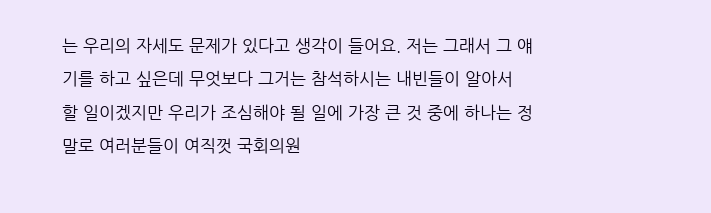는 우리의 자세도 문제가 있다고 생각이 들어요. 저는 그래서 그 얘기를 하고 싶은데 무엇보다 그거는 참석하시는 내빈들이 알아서 할 일이겠지만 우리가 조심해야 될 일에 가장 큰 것 중에 하나는 정말로 여러분들이 여직껏 국회의원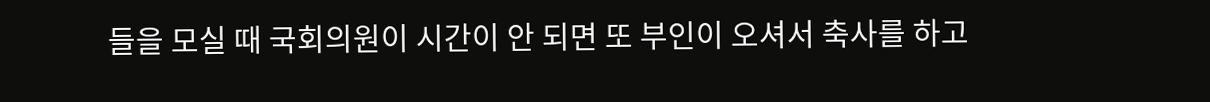들을 모실 때 국회의원이 시간이 안 되면 또 부인이 오셔서 축사를 하고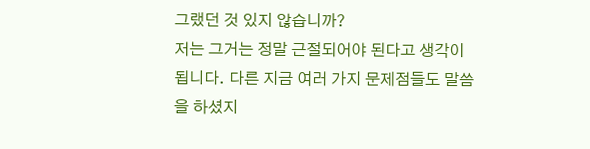그랬던 것 있지 않습니까?
저는 그거는 정말 근절되어야 된다고 생각이 됩니다. 다른 지금 여러 가지 문제점들도 말씀을 하셨지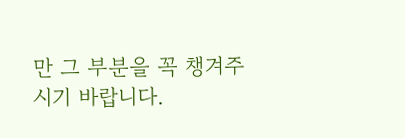만 그 부분을 꼭 챙겨주시기 바랍니다.